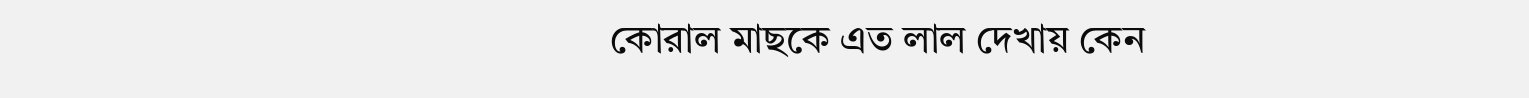কোরাল মাছকে এত লাল দেখায় কেন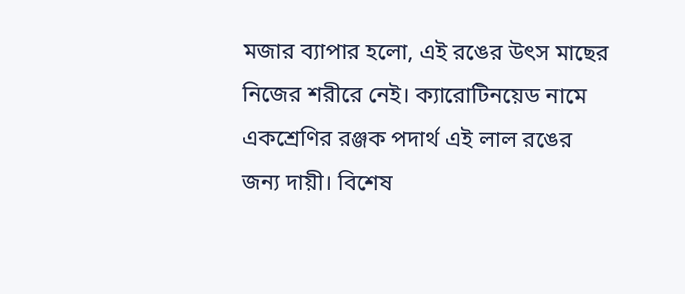মজার ব্যাপার হলো, এই রঙের উৎস মাছের নিজের শরীরে নেই। ক্যারোটিনয়েড নামে একশ্রেণির রঞ্জক পদার্থ এই লাল রঙের জন্য দায়ী। বিশেষ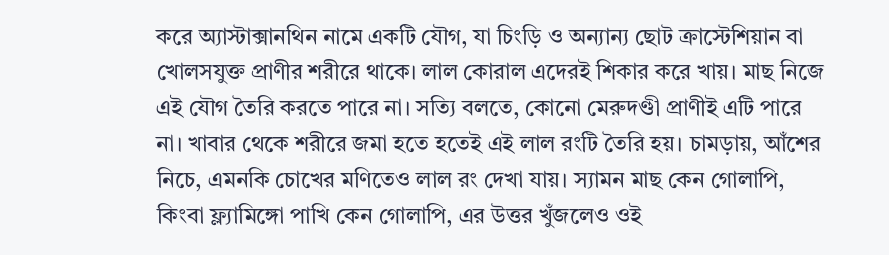করে অ্যাস্টাক্সানথিন নামে একটি যৌগ, যা চিংড়ি ও অন্যান্য ছোট ক্রাস্টেশিয়ান বা খোলসযুক্ত প্রাণীর শরীরে থাকে। লাল কোরাল এদেরই শিকার করে খায়। মাছ নিজে এই যৌগ তৈরি করতে পারে না। সত্যি বলতে, কোনো মেরুদণ্ডী প্রাণীই এটি পারে না। খাবার থেকে শরীরে জমা হতে হতেই এই লাল রংটি তৈরি হয়। চামড়ায়, আঁশের নিচে, এমনকি চোখের মণিতেও লাল রং দেখা যায়। স্যামন মাছ কেন গোলাপি, কিংবা ফ্ল্যামিঙ্গো পাখি কেন গোলাপি, এর উত্তর খুঁজলেও ওই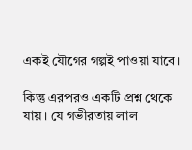একই যৌগের গল্পই পাওয়া যাবে।

কিন্তু এরপরও একটি প্রশ্ন থেকে যায়। যে গভীরতায় লাল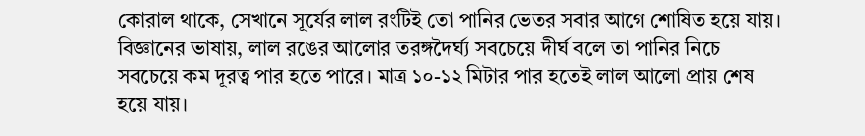কোরাল থাকে, সেখানে সূর্যের লাল রংটিই তো পানির ভেতর সবার আগে শোষিত হয়ে যায়। বিজ্ঞানের ভাষায়, লাল রঙের আলোর তরঙ্গদৈর্ঘ্য সবচেয়ে দীর্ঘ বলে তা পানির নিচে সবচেয়ে কম দূরত্ব পার হতে পারে। মাত্র ১০-১২ মিটার পার হতেই লাল আলো প্রায় শেষ হয়ে যায়।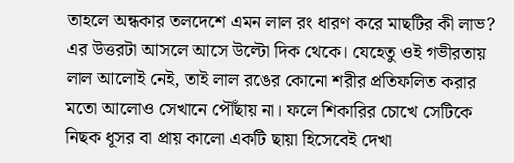তাহলে অন্ধকার তলদেশে এমন লাল রং ধারণ করে মাছটির কী লাভ? এর উত্তরটা আসলে আসে উল্টো দিক থেকে। যেহেতু ওই গভীরতায় লাল আলোই নেই, তাই লাল রঙের কোনো শরীর প্রতিফলিত করার মতো আলোও সেখানে পৌঁছায় না। ফলে শিকারির চোখে সেটিকে নিছক ধূসর বা প্রায় কালো একটি ছায়া হিসেবেই দেখা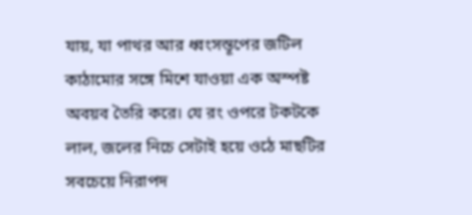যায়, যা পাথর আর ধ্বংসস্তূপের জটিল কাঠামোর সঙ্গে মিশে যাওয়া এক অস্পষ্ট অবয়ব তৈরি করে। যে রং ওপরে টকটকে লাল, জলের নিচে সেটাই হয়ে ওঠে মাছটির সবচেয়ে নিরাপদ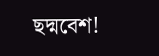ছদ্মবেশ!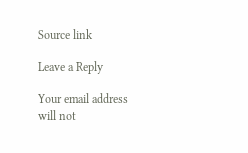Source link

Leave a Reply

Your email address will not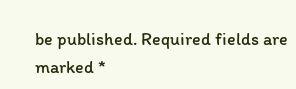be published. Required fields are marked *